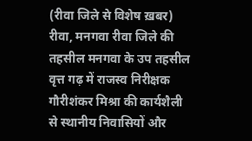(रीवा जिले से विशेष ख़बर)
रीवा, मनगवा रीवा जिले की तहसील मनगवा के उप तहसील वृत्त गढ़ में राजस्व निरीक्षक गौरीशंकर मिश्रा की कार्यशैली से स्थानीय निवासियों और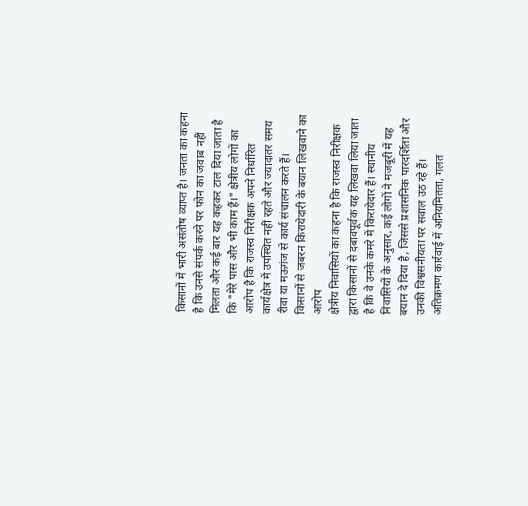किसानों में भारी असंतोष व्याप्त है। जनता का कहना है कि उनसे संपर्क करने पर फोन का जवाब नहीं मिलता और कई बार यह कहकर टाल दिया जाता है कि "मेरे पास और भी काम हैं।" क्षेत्रीय लोगों का आरोप है कि राजस्व निरीक्षक अपने निर्धारित कार्यक्षेत्र में उपस्थित नहीं रहते और ज्यादातर समय रीवा या मऊगंज से कार्य संचालन करते हैं।
किसानों से जबरन किरायेदारी के बयान लिखवाने का आरोप
क्षेत्रीय निवासियों का कहना है कि राजस्व निरीक्षक द्वारा किसानों से दबावपूर्वक यह लिखवा लिया जाता है कि वे उनके कमरे में किरायेदार हैं। स्थानीय निवासियों के अनुसार, कई लोगों ने मजबूरी में यह बयान दे दिया है, जिससे प्रशासनिक पारदर्शिता और उनकी विश्वसनीयता पर सवाल उठ रहे हैं।
अतिक्रमण कार्रवाई में अनियमितता, गलत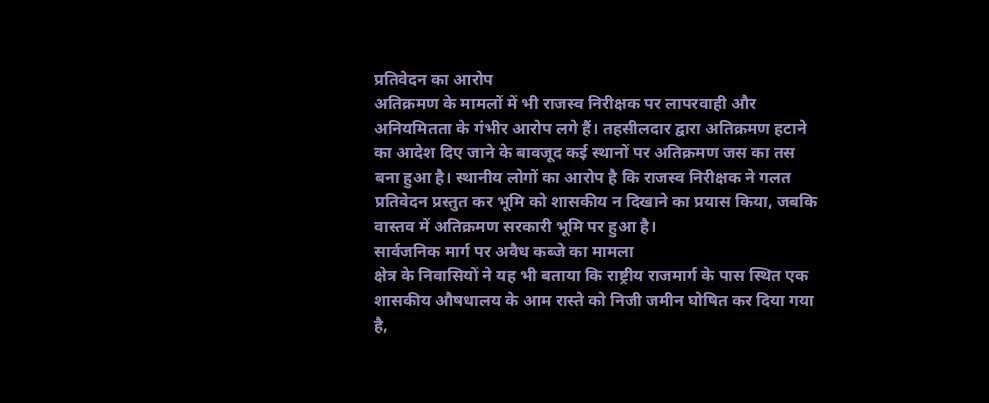प्रतिवेदन का आरोप
अतिक्रमण के मामलों में भी राजस्व निरीक्षक पर लापरवाही और अनियमितता के गंभीर आरोप लगे हैं। तहसीलदार द्वारा अतिक्रमण हटाने का आदेश दिए जाने के बावजूद कई स्थानों पर अतिक्रमण जस का तस बना हुआ है। स्थानीय लोगों का आरोप है कि राजस्व निरीक्षक ने गलत प्रतिवेदन प्रस्तुत कर भूमि को शासकीय न दिखाने का प्रयास किया, जबकि वास्तव में अतिक्रमण सरकारी भूमि पर हुआ है।
सार्वजनिक मार्ग पर अवैध कब्जे का मामला
क्षेत्र के निवासियों ने यह भी बताया कि राष्ट्रीय राजमार्ग के पास स्थित एक शासकीय औषधालय के आम रास्ते को निजी जमीन घोषित कर दिया गया है,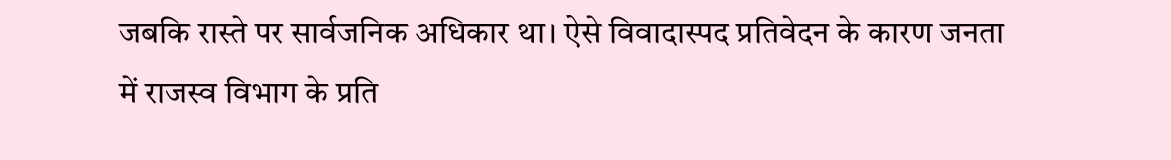जबकि रास्ते पर सार्वजनिक अधिकार था। ऐसे विवादास्पद प्रतिवेदन के कारण जनता में राजस्व विभाग के प्रति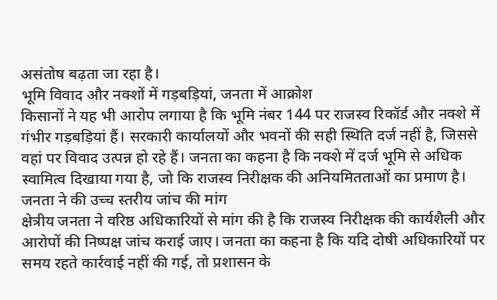असंतोष बढ़ता जा रहा है।
भूमि विवाद और नक्शों में गड़बड़ियां, जनता में आक्रोश
किसानों ने यह भी आरोप लगाया है कि भूमि नंबर 144 पर राजस्व रिकॉर्ड और नक्शे में गंभीर गड़बड़ियां हैं। सरकारी कार्यालयों और भवनों की सही स्थिति दर्ज नहीं है, जिससे वहां पर विवाद उत्पन्न हो रहे हैं। जनता का कहना है कि नक्शे में दर्ज भूमि से अधिक स्वामित्व दिखाया गया है, जो कि राजस्व निरीक्षक की अनियमितताओं का प्रमाण है।
जनता ने की उच्च स्तरीय जांच की मांग
क्षेत्रीय जनता ने वरिष्ठ अधिकारियों से मांग की है कि राजस्व निरीक्षक की कार्यशैली और आरोपों की निष्पक्ष जांच कराई जाए। जनता का कहना है कि यदि दोषी अधिकारियों पर समय रहते कार्रवाई नहीं की गई, तो प्रशासन के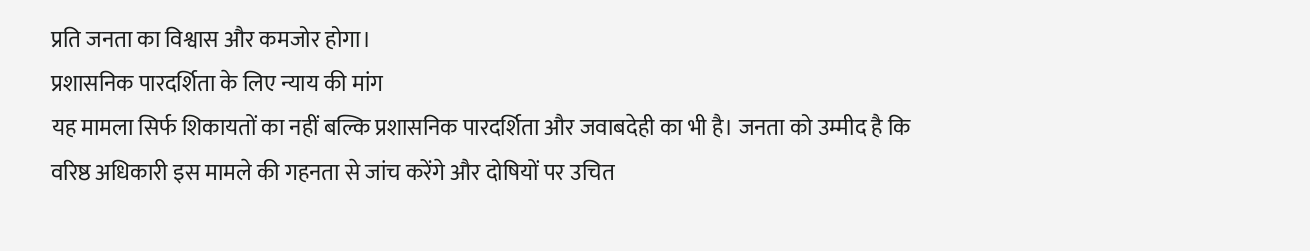प्रति जनता का विश्वास और कमजोर होगा।
प्रशासनिक पारदर्शिता के लिए न्याय की मांग
यह मामला सिर्फ शिकायतों का नहीं बल्कि प्रशासनिक पारदर्शिता और जवाबदेही का भी है। जनता को उम्मीद है कि वरिष्ठ अधिकारी इस मामले की गहनता से जांच करेंगे और दोषियों पर उचित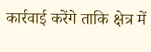कार्रवाई करेंगे ताकि क्षेत्र में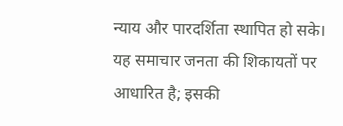न्याय और पारदर्शिता स्थापित हो सके।
यह समाचार जनता की शिकायतों पर आधारित है; इसकी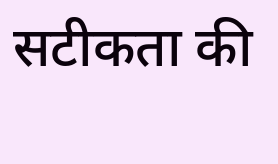सटीकता की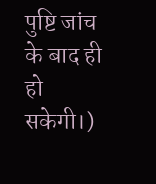पुष्टि जांच के बाद ही हो सकेगी।)